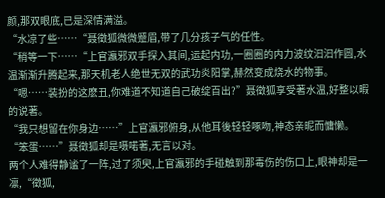颜,那双眼底,已是深情满溢。
“水凉了些……“聂徵狐微微蹙眉,带了几分孩子气的任性。
“稍等一下……“上官瀛邪双手探入其间,运起内功,一圈圈的内力波纹汩汩作圆,水温渐渐升腾起来,那天机老人绝世无双的武功炎阳掌,赫然变成烧水的物事。
“嗯……装扮的这麽丑,你难道不知道自己破绽百出?”聂徵狐享受著水温,好整以暇的说著。
“我只想留在你身边……”上官瀛邪俯身,从他耳後轻轻啄吻,神态亲昵而慵懒。
“笨蛋……”聂徵狐却是嗫喏著,无言以对。
两个人难得静谧了一阵,过了须臾,上官瀛邪的手碰触到那毒伤的伤口上,眼神却是一凛,“徵狐,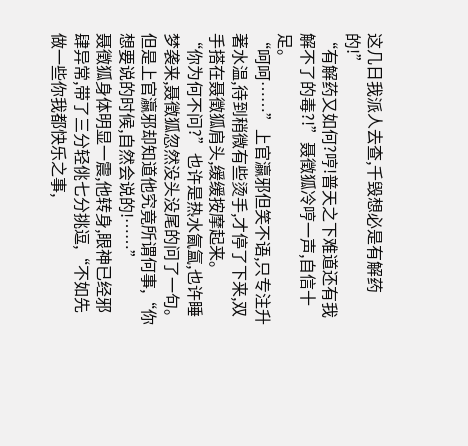这几日我派人去查,千毁想必是有解药的!”
“有解药又如何?哼!普天之下难道还有我解不了的毒?!”聂徵狐冷哼一声,自信十足。
“呵呵……”上官瀛邪但笑不语,只专注升著水温,待到稍微有些烫手,才停了下来,双手搭在聂徵狐肩头,缓缓按摩起来。
“你为何不问?”也许是热水氤氲,也许睡梦袭来,聂徵狐忽然没头没尾的问了一句。
但是上官瀛邪却知道他究竟所谓何事,“你想要说的时候,自然会说的!……”
聂徵狐身体明显一震,他转身,眼神已经邪肆异常,带了三分轻佻七分挑逗,“不如先做一些你我都快乐之事,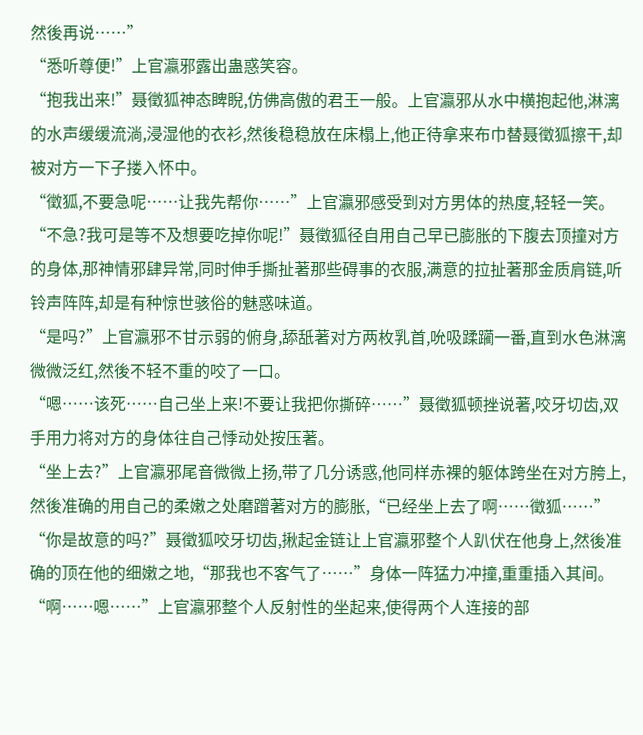然後再说……”
“悉听尊便!”上官瀛邪露出蛊惑笑容。
“抱我出来!”聂徵狐神态睥睨,仿佛高傲的君王一般。上官瀛邪从水中横抱起他,淋漓的水声缓缓流淌,浸湿他的衣衫,然後稳稳放在床榻上,他正待拿来布巾替聂徵狐擦干,却被对方一下子搂入怀中。
“徵狐,不要急呢……让我先帮你……”上官瀛邪感受到对方男体的热度,轻轻一笑。
“不急?我可是等不及想要吃掉你呢!”聂徵狐径自用自己早已膨胀的下腹去顶撞对方的身体,那神情邪肆异常,同时伸手撕扯著那些碍事的衣服,满意的拉扯著那金质肩链,听铃声阵阵,却是有种惊世骇俗的魅惑味道。
“是吗?”上官瀛邪不甘示弱的俯身,舔舐著对方两枚乳首,吮吸蹂躏一番,直到水色淋漓微微泛红,然後不轻不重的咬了一口。
“嗯……该死……自己坐上来!不要让我把你撕碎……”聂徵狐顿挫说著,咬牙切齿,双手用力将对方的身体往自己悸动处按压著。
“坐上去?”上官瀛邪尾音微微上扬,带了几分诱惑,他同样赤裸的躯体跨坐在对方胯上,然後准确的用自己的柔嫩之处磨蹭著对方的膨胀,“已经坐上去了啊……徵狐……”
“你是故意的吗?”聂徵狐咬牙切齿,揪起金链让上官瀛邪整个人趴伏在他身上,然後准确的顶在他的细嫩之地,“那我也不客气了……”身体一阵猛力冲撞,重重插入其间。
“啊……嗯……”上官瀛邪整个人反射性的坐起来,使得两个人连接的部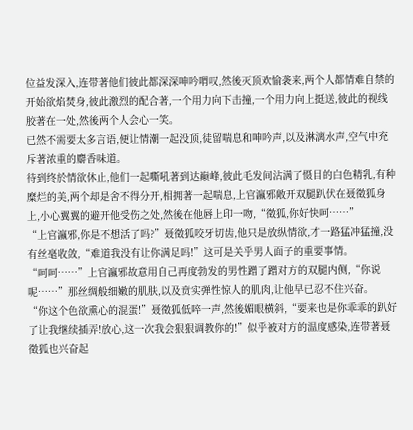位益发深入,连带著他们彼此都深深呻吟喟叹,然後灭顶欢愉袭来,两个人都情难自禁的开始欲焰焚身,彼此激烈的配合著,一个用力向下击撞,一个用力向上挺送,彼此的视线胶著在一处,然後两个人会心一笑。
已然不需要太多言语,便让情潮一起没顶,徒留喘息和呻吟声,以及淋漓水声,空气中充斥著浓重的麝香味道。
待到终於情欲休止,他们一起嘶吼著到达巅峰,彼此毛发间沾满了慑目的白色精乳,有种糜烂的美,两个却是舍不得分开,相拥著一起喘息,上官瀛邪敞开双腿趴伏在聂徵狐身上,小心翼翼的避开他受伤之处,然後在他唇上印一吻,“徵狐,你好快呵……”
“上官瀛邪,你是不想活了吗?”聂徵狐咬牙切齿,他只是放纵情欲,才一路猛冲猛撞,没有丝毫收敛,“难道我没有让你满足吗!”这可是关乎男人面子的重要事情。
“呵呵……”上官瀛邪故意用自己再度勃发的男性蹭了蹭对方的双腿内侧,“你说呢……”那丝绸般细嫩的肌肤,以及贲实弹性惊人的肌肉,让他早已忍不住兴奋。
“你这个色欲熏心的混蛋!”聂徵狐低啐一声,然後媚眼横斜,“要来也是你乖乖的趴好了让我继续插弄!放心,这一次我会狠狠调教你的!”似乎被对方的温度感染,连带著聂徵狐也兴奋起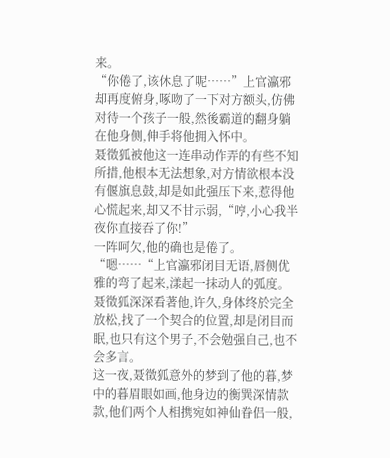来。
“你倦了,该休息了呢……”上官瀛邪却再度俯身,啄吻了一下对方额头,仿佛对待一个孩子一般,然後霸道的翻身躺在他身侧,伸手将他拥入怀中。
聂徵狐被他这一连串动作弄的有些不知所措,他根本无法想象,对方情欲根本没有偃旗息鼓,却是如此强压下来,惹得他心慌起来,却又不甘示弱,“哼,小心我半夜你直接吞了你!”
一阵呵欠,他的确也是倦了。
“嗯……“上官瀛邪闭目无语,唇侧优雅的弯了起来,漾起一抹动人的弧度。
聂徵狐深深看著他,许久,身体终於完全放松,找了一个契合的位置,却是闭目而眠,也只有这个男子,不会勉强自己,也不会多言。
这一夜,聂徵狐意外的梦到了他的暮,梦中的暮眉眼如画,他身边的衡巽深情款款,他们两个人相携宛如神仙眷侣一般,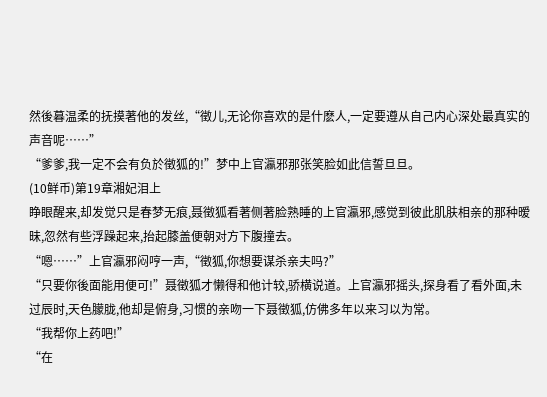然後暮温柔的抚摸著他的发丝,“徵儿,无论你喜欢的是什麽人,一定要遵从自己内心深处最真实的声音呢……”
“爹爹,我一定不会有负於徵狐的!”梦中上官瀛邪那张笑脸如此信誓旦旦。
(10鲜币)第19章湘妃泪上
睁眼醒来,却发觉只是春梦无痕,聂徵狐看著侧著脸熟睡的上官瀛邪,感觉到彼此肌肤相亲的那种暧昧,忽然有些浮躁起来,抬起膝盖便朝对方下腹撞去。
“嗯……”上官瀛邪闷哼一声,“徵狐,你想要谋杀亲夫吗?”
“只要你後面能用便可!”聂徵狐才懒得和他计较,骄横说道。上官瀛邪摇头,探身看了看外面,未过辰时,天色朦胧,他却是俯身,习惯的亲吻一下聂徵狐,仿佛多年以来习以为常。
“我帮你上药吧!”
“在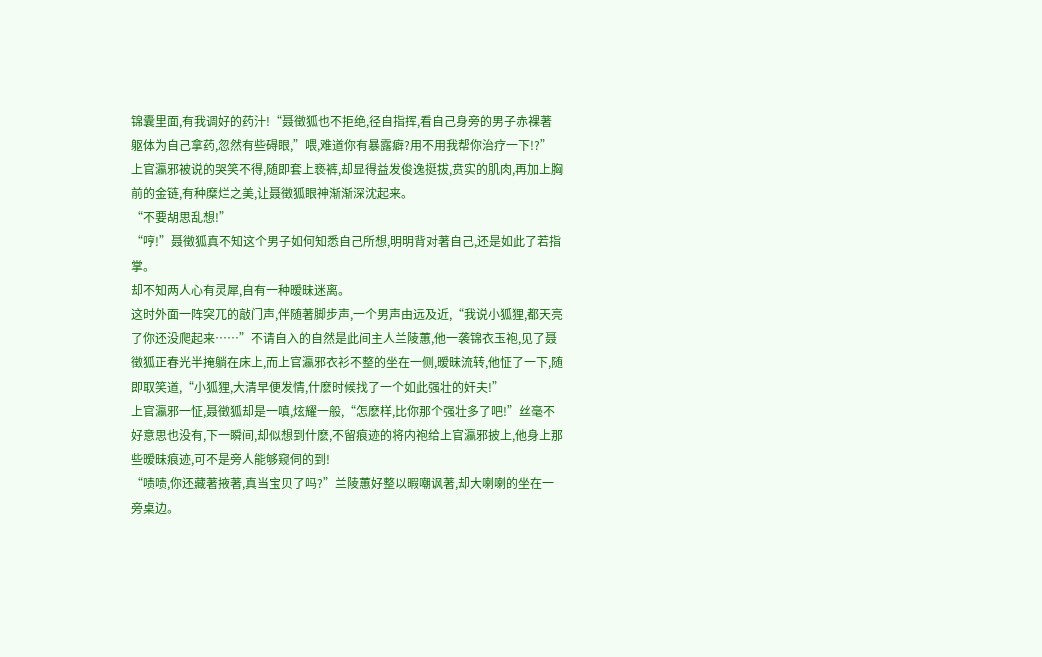锦囊里面,有我调好的药汁!“聂徵狐也不拒绝,径自指挥,看自己身旁的男子赤裸著躯体为自己拿药,忽然有些碍眼,”喂,难道你有暴露癖?用不用我帮你治疗一下!?”
上官瀛邪被说的哭笑不得,随即套上亵裤,却显得益发俊逸挺拔,贲实的肌肉,再加上胸前的金链,有种糜烂之美,让聂徵狐眼神渐渐深沈起来。
“不要胡思乱想!”
“哼!”聂徵狐真不知这个男子如何知悉自己所想,明明背对著自己,还是如此了若指掌。
却不知两人心有灵犀,自有一种暧昧迷离。
这时外面一阵突兀的敲门声,伴随著脚步声,一个男声由远及近,“我说小狐狸,都天亮了你还没爬起来……”不请自入的自然是此间主人兰陵蕙,他一袭锦衣玉袍,见了聂徵狐正春光半掩躺在床上,而上官瀛邪衣衫不整的坐在一侧,暧昧流转,他怔了一下,随即取笑道,“小狐狸,大清早便发情,什麽时候找了一个如此强壮的奸夫!”
上官瀛邪一怔,聂徵狐却是一嗔,炫耀一般,“怎麽样,比你那个强壮多了吧!”丝毫不好意思也没有,下一瞬间,却似想到什麽,不留痕迹的将内袍给上官瀛邪披上,他身上那些暧昧痕迹,可不是旁人能够窥伺的到!
“啧啧,你还藏著掖著,真当宝贝了吗?”兰陵蕙好整以暇嘲讽著,却大喇喇的坐在一旁桌边。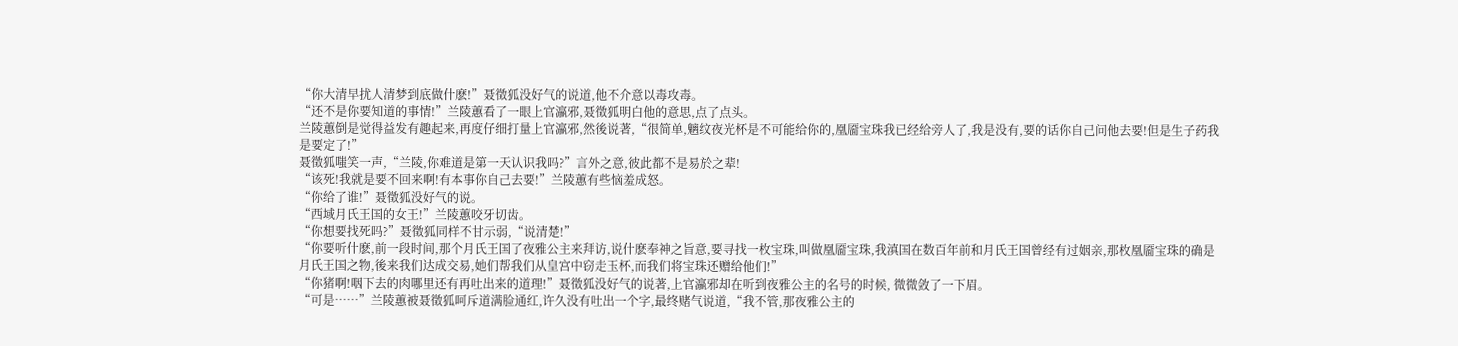“你大清早扰人清梦到底做什麽!”聂徵狐没好气的说道,他不介意以毒攻毒。
“还不是你要知道的事情!”兰陵蕙看了一眼上官瀛邪,聂徵狐明白他的意思,点了点头。
兰陵蕙倒是觉得益发有趣起来,再度仔细打量上官瀛邪,然後说著,“很简单,魑纹夜光杯是不可能给你的,凰靥宝珠我已经给旁人了,我是没有,要的话你自己问他去要!但是生子药我是要定了!”
聂徵狐嗤笑一声,“兰陵,你难道是第一天认识我吗?”言外之意,彼此都不是易於之辈!
“该死!我就是要不回来啊!有本事你自己去要!”兰陵蕙有些恼羞成怒。
“你给了谁!”聂徵狐没好气的说。
“西域月氏王国的女王!”兰陵蕙咬牙切齿。
“你想要找死吗?”聂徵狐同样不甘示弱,“说清楚!”
“你要听什麽,前一段时间,那个月氏王国了夜雅公主来拜访,说什麽奉神之旨意,要寻找一枚宝珠,叫做凰靥宝珠,我滇国在数百年前和月氏王国曾经有过姻亲,那枚凰靥宝珠的确是月氏王国之物,後来我们达成交易,她们帮我们从皇宫中窃走玉杯,而我们将宝珠还赠给他们!”
“你猪啊!咽下去的肉哪里还有再吐出来的道理!”聂徵狐没好气的说著,上官瀛邪却在听到夜雅公主的名号的时候, 微微敛了一下眉。
“可是……”兰陵蕙被聂徵狐呵斥道满脸通红,许久没有吐出一个字,最终赌气说道,“我不管,那夜雅公主的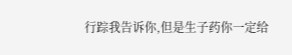行踪我告诉你,但是生子药你一定给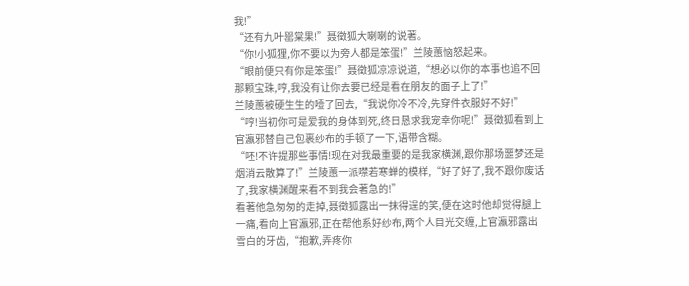我!”
“还有九叶罂棠果!”聂徵狐大喇喇的说著。
“你!小狐狸,你不要以为旁人都是笨蛋!”兰陵蕙恼怒起来。
“眼前便只有你是笨蛋!”聂徵狐凉凉说道,“想必以你的本事也追不回那颗宝珠,哼,我没有让你去要已经是看在朋友的面子上了!”
兰陵蕙被硬生生的噎了回去,“我说你冷不冷,先穿件衣服好不好!”
“哼!当初你可是爱我的身体到死,终日恳求我宠幸你呢!”聂徵狐看到上官瀛邪替自己包裹纱布的手顿了一下,语带含糊。
“呸!不许提那些事情!现在对我最重要的是我家横渊,跟你那场噩梦还是烟消云散算了!”兰陵蕙一派噤若寒蝉的模样,“好了好了,我不跟你废话了,我家横渊醒来看不到我会著急的!”
看著他急匆匆的走掉,聂徵狐露出一抹得逞的笑,便在这时他却觉得腿上一痛,看向上官瀛邪,正在帮他系好纱布,两个人目光交缠,上官瀛邪露出雪白的牙齿,“抱歉,弄疼你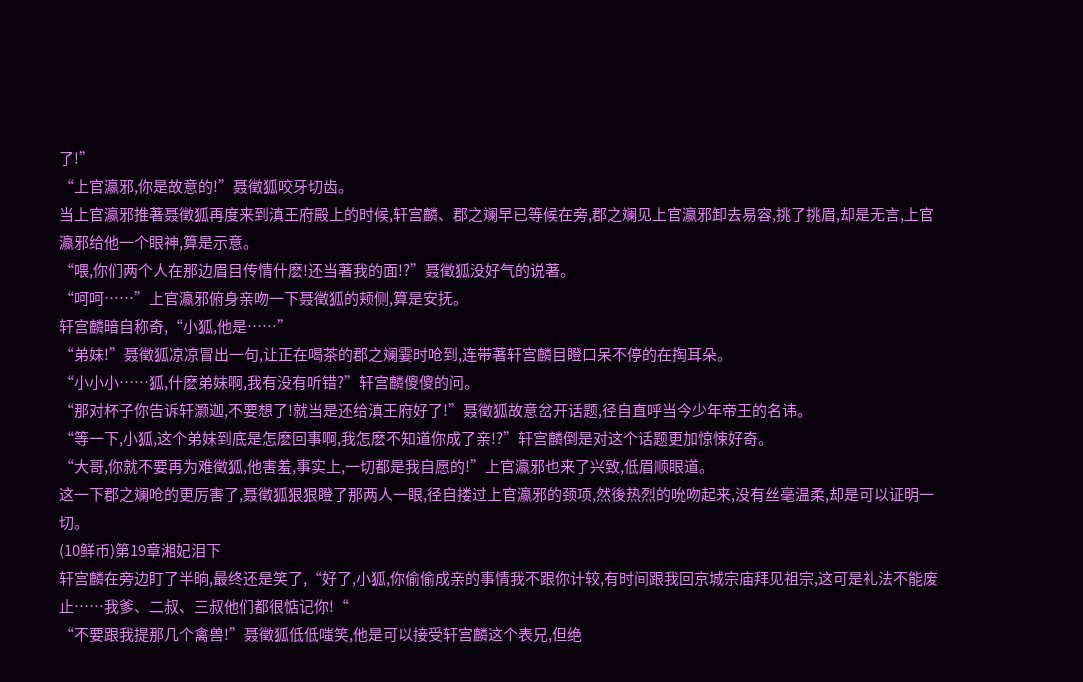了!”
“上官瀛邪,你是故意的!”聂徵狐咬牙切齿。
当上官瀛邪推著聂徵狐再度来到滇王府殿上的时候,轩宫麟、郡之斓早已等候在旁,郡之斓见上官瀛邪卸去易容,挑了挑眉,却是无言,上官瀛邪给他一个眼神,算是示意。
“喂,你们两个人在那边眉目传情什麽!还当著我的面!?”聂徵狐没好气的说著。
“呵呵……”上官瀛邪俯身亲吻一下聂徵狐的颊侧,算是安抚。
轩宫麟暗自称奇,“小狐,他是……”
“弟妹!”聂徵狐凉凉冒出一句,让正在喝茶的郡之斓霎时呛到,连带著轩宫麟目瞪口呆不停的在掏耳朵。
“小小小……狐,什麽弟妹啊,我有没有听错?”轩宫麟傻傻的问。
“那对杯子你告诉轩灏迦,不要想了!就当是还给滇王府好了!”聂徵狐故意岔开话题,径自直呼当今少年帝王的名讳。
“等一下,小狐,这个弟妹到底是怎麽回事啊,我怎麽不知道你成了亲!?”轩宫麟倒是对这个话题更加惊悚好奇。
“大哥,你就不要再为难徵狐,他害羞,事实上,一切都是我自愿的!”上官瀛邪也来了兴致,低眉顺眼道。
这一下郡之斓呛的更厉害了,聂徵狐狠狠瞪了那两人一眼,径自搂过上官瀛邪的颈项,然後热烈的吮吻起来,没有丝毫温柔,却是可以证明一切。
(10鲜币)第19章湘妃泪下
轩宫麟在旁边盯了半晌,最终还是笑了,“好了,小狐,你偷偷成亲的事情我不跟你计较,有时间跟我回京城宗庙拜见祖宗,这可是礼法不能废止……我爹、二叔、三叔他们都很惦记你!“
“不要跟我提那几个禽兽!”聂徵狐低低嗤笑,他是可以接受轩宫麟这个表兄,但绝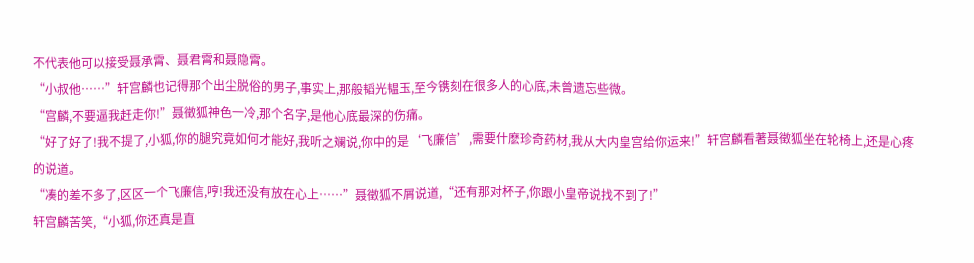不代表他可以接受聂承霄、聂君霄和聂隐霄。
“小叔他……”轩宫麟也记得那个出尘脱俗的男子,事实上,那般韬光韫玉,至今镌刻在很多人的心底,未曾遗忘些微。
“宫麟,不要逼我赶走你!”聂徵狐神色一冷,那个名字,是他心底最深的伤痛。
“好了好了!我不提了,小狐,你的腿究竟如何才能好,我听之斓说,你中的是‘飞廉信’,需要什麽珍奇药材,我从大内皇宫给你运来!”轩宫麟看著聂徵狐坐在轮椅上,还是心疼的说道。
“凑的差不多了,区区一个飞廉信,哼!我还没有放在心上……”聂徵狐不屑说道,“还有那对杯子,你跟小皇帝说找不到了!”
轩宫麟苦笑,“小狐,你还真是直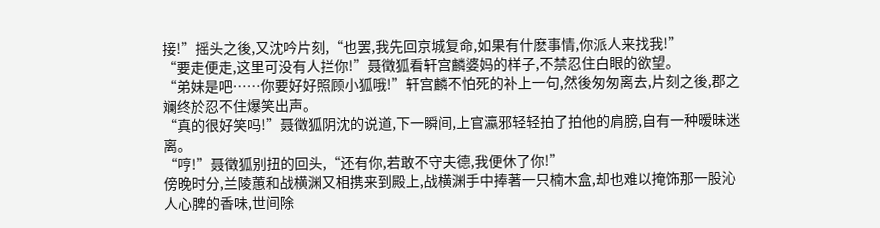接!”摇头之後,又沈吟片刻,“也罢,我先回京城复命,如果有什麽事情,你派人来找我!”
“要走便走,这里可没有人拦你!”聂徵狐看轩宫麟婆妈的样子,不禁忍住白眼的欲望。
“弟妹是吧……你要好好照顾小狐哦!”轩宫麟不怕死的补上一句,然後匆匆离去,片刻之後,郡之斓终於忍不住爆笑出声。
“真的很好笑吗!”聂徵狐阴沈的说道,下一瞬间,上官瀛邪轻轻拍了拍他的肩膀,自有一种暧昧迷离。
“哼!”聂徵狐别扭的回头,“还有你,若敢不守夫德,我便休了你!”
傍晚时分,兰陵蕙和战横渊又相携来到殿上,战横渊手中捧著一只楠木盒,却也难以掩饰那一股沁人心脾的香味,世间除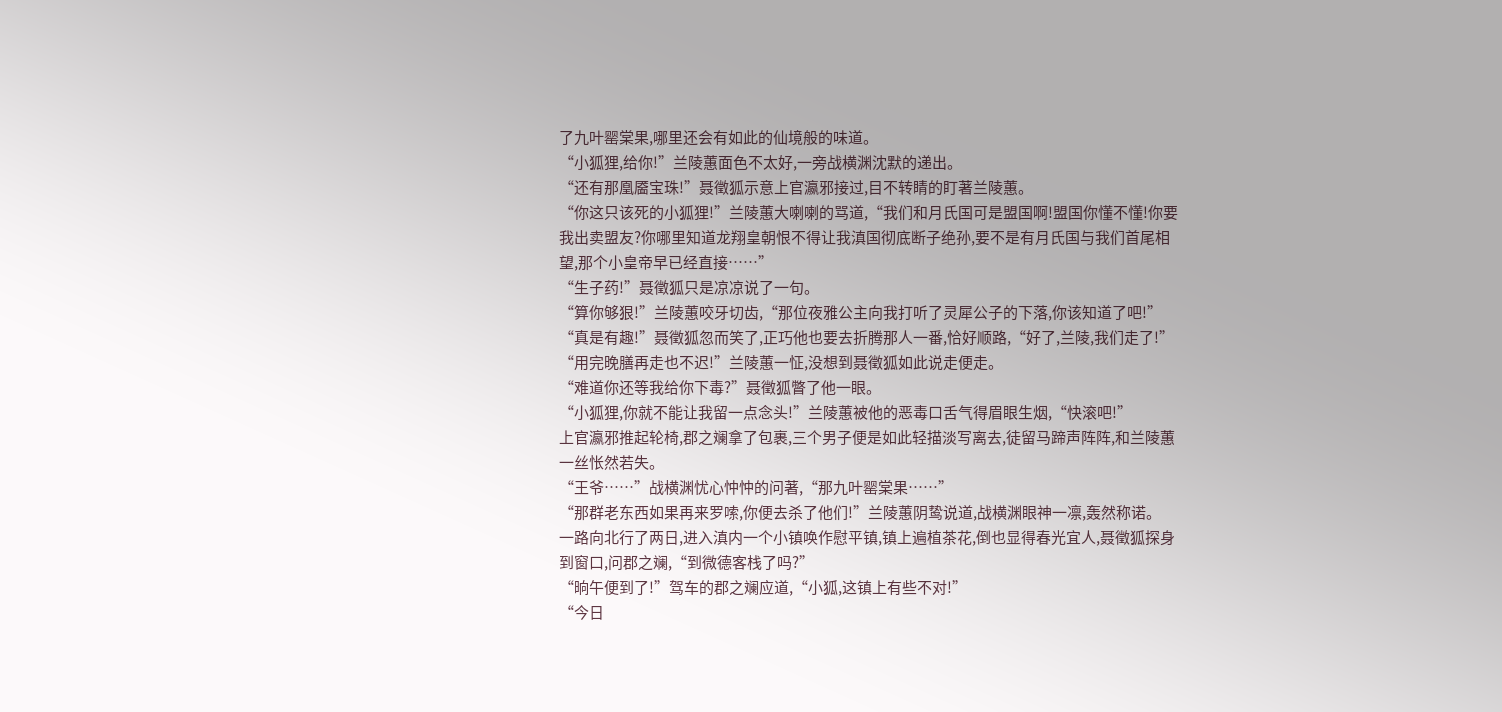了九叶罂棠果,哪里还会有如此的仙境般的味道。
“小狐狸,给你!”兰陵蕙面色不太好,一旁战横渊沈默的递出。
“还有那凰靥宝珠!”聂徵狐示意上官瀛邪接过,目不转睛的盯著兰陵蕙。
“你这只该死的小狐狸!”兰陵蕙大喇喇的骂道,“我们和月氏国可是盟国啊!盟国你懂不懂!你要我出卖盟友?你哪里知道龙翔皇朝恨不得让我滇国彻底断子绝孙,要不是有月氏国与我们首尾相望,那个小皇帝早已经直接……”
“生子药!”聂徵狐只是凉凉说了一句。
“算你够狠!”兰陵蕙咬牙切齿,“那位夜雅公主向我打听了灵犀公子的下落,你该知道了吧!”
“真是有趣!”聂徵狐忽而笑了,正巧他也要去折腾那人一番,恰好顺路,“好了,兰陵,我们走了!”
“用完晚膳再走也不迟!”兰陵蕙一怔,没想到聂徵狐如此说走便走。
“难道你还等我给你下毒?”聂徵狐瞥了他一眼。
“小狐狸,你就不能让我留一点念头!”兰陵蕙被他的恶毒口舌气得眉眼生烟,“快滚吧!”
上官瀛邪推起轮椅,郡之斓拿了包裹,三个男子便是如此轻描淡写离去,徒留马蹄声阵阵,和兰陵蕙一丝怅然若失。
“王爷……”战横渊忧心忡忡的问著,“那九叶罂棠果……”
“那群老东西如果再来罗嗦,你便去杀了他们!”兰陵蕙阴鸷说道,战横渊眼神一凛,轰然称诺。
一路向北行了两日,进入滇内一个小镇唤作慰平镇,镇上遍植茶花,倒也显得春光宜人,聂徵狐探身到窗口,问郡之斓,“到微德客栈了吗?”
“晌午便到了!”驾车的郡之斓应道,“小狐,这镇上有些不对!”
“今日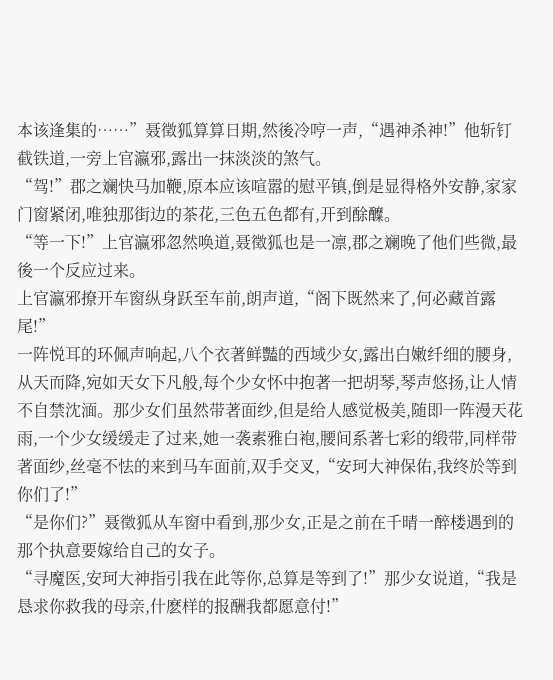本该逢集的……”聂徵狐算算日期,然後冷哼一声,“遇神杀神!”他斩钉截铁道,一旁上官瀛邪,露出一抹淡淡的煞气。
“驾!”郡之斓快马加鞭,原本应该喧嚣的慰平镇,倒是显得格外安静,家家门窗紧闭,唯独那街边的茶花,三色五色都有,开到酴醾。
“等一下!”上官瀛邪忽然唤道,聂徵狐也是一凛,郡之斓晚了他们些微,最後一个反应过来。
上官瀛邪撩开车窗纵身跃至车前,朗声道,“阁下既然来了,何必藏首露尾!”
一阵悦耳的环佩声响起,八个衣著鲜豔的西域少女,露出白嫩纤细的腰身,从天而降,宛如天女下凡般,每个少女怀中抱著一把胡琴,琴声悠扬,让人情不自禁沈湎。那少女们虽然带著面纱,但是给人感觉极美,随即一阵漫天花雨,一个少女缓缓走了过来,她一袭素雅白袍,腰间系著七彩的缎带,同样带著面纱,丝毫不怯的来到马车面前,双手交叉,“安珂大神保佑,我终於等到你们了!”
“是你们?”聂徵狐从车窗中看到,那少女,正是之前在千晴一醉楼遇到的那个执意要嫁给自己的女子。
“寻魔医,安珂大神指引我在此等你,总算是等到了!”那少女说道,“我是恳求你救我的母亲,什麽样的报酬我都愿意付!”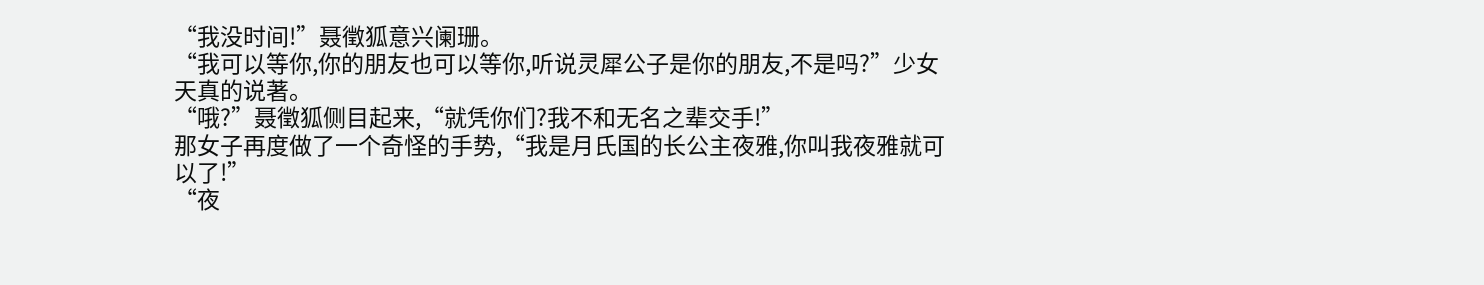“我没时间!”聂徵狐意兴阑珊。
“我可以等你,你的朋友也可以等你,听说灵犀公子是你的朋友,不是吗?”少女天真的说著。
“哦?”聂徵狐侧目起来,“就凭你们?我不和无名之辈交手!”
那女子再度做了一个奇怪的手势,“我是月氏国的长公主夜雅,你叫我夜雅就可以了!”
“夜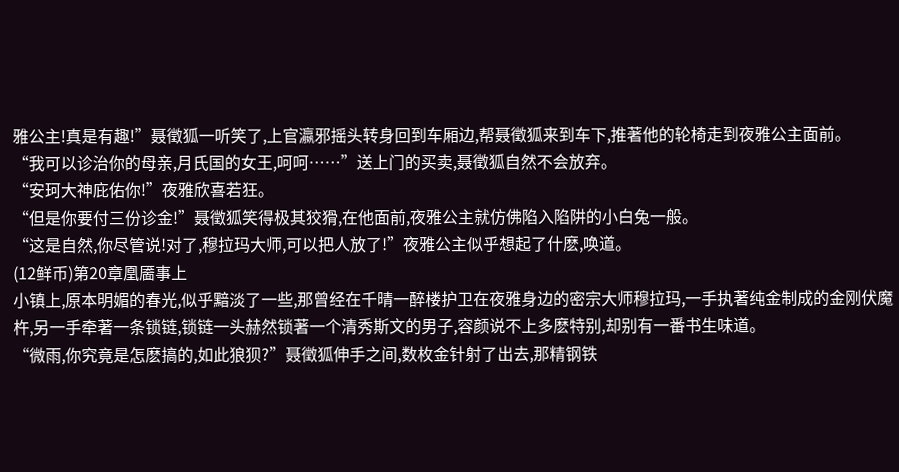雅公主!真是有趣!”聂徵狐一听笑了,上官瀛邪摇头转身回到车厢边,帮聂徵狐来到车下,推著他的轮椅走到夜雅公主面前。
“我可以诊治你的母亲,月氏国的女王,呵呵……”送上门的买卖,聂徵狐自然不会放弃。
“安珂大神庇佑你!”夜雅欣喜若狂。
“但是你要付三份诊金!”聂徵狐笑得极其狡猾,在他面前,夜雅公主就仿佛陷入陷阱的小白兔一般。
“这是自然,你尽管说!对了,穆拉玛大师,可以把人放了!”夜雅公主似乎想起了什麽,唤道。
(12鲜币)第20章凰靥事上
小镇上,原本明媚的春光,似乎黯淡了一些,那曾经在千晴一醉楼护卫在夜雅身边的密宗大师穆拉玛,一手执著纯金制成的金刚伏魔杵,另一手牵著一条锁链,锁链一头赫然锁著一个清秀斯文的男子,容颜说不上多麽特别,却别有一番书生味道。
“微雨,你究竟是怎麽搞的,如此狼狈?”聂徵狐伸手之间,数枚金针射了出去,那精钢铁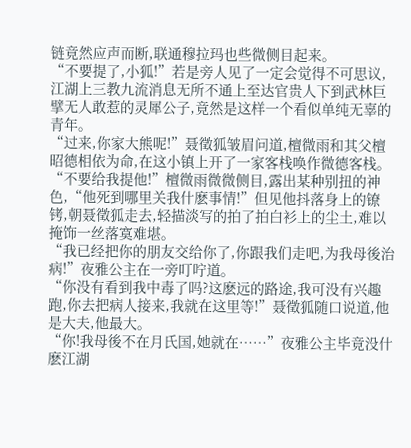链竟然应声而断,联通穆拉玛也些微侧目起来。
“不要提了,小狐!”若是旁人见了一定会觉得不可思议,江湖上三教九流消息无所不通上至达官贵人下到武林巨擘无人敢惹的灵犀公子,竟然是这样一个看似单纯无辜的青年。
“过来,你家大熊呢!”聂徵狐皱眉问道,檀微雨和其父檀昭德相依为命,在这小镇上开了一家客栈唤作微德客栈。
“不要给我提他!”檀微雨微微侧目,露出某种别扭的神色,“他死到哪里关我什麽事情!”但见他抖落身上的镣铐,朝聂徵狐走去,轻描淡写的拍了拍白衫上的尘土,难以掩饰一丝落寞难堪。
“我已经把你的朋友交给你了,你跟我们走吧,为我母後治病!”夜雅公主在一旁叮咛道。
“你没有看到我中毒了吗?这麽远的路途,我可没有兴趣跑,你去把病人接来,我就在这里等!”聂徵狐随口说道,他是大夫,他最大。
“你!我母後不在月氏国,她就在……”夜雅公主毕竟没什麽江湖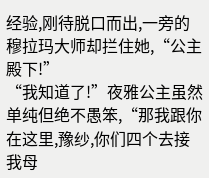经验,刚待脱口而出,一旁的穆拉玛大师却拦住她,“公主殿下!”
“我知道了!”夜雅公主虽然单纯但绝不愚笨,“那我跟你在这里,豫纱,你们四个去接我母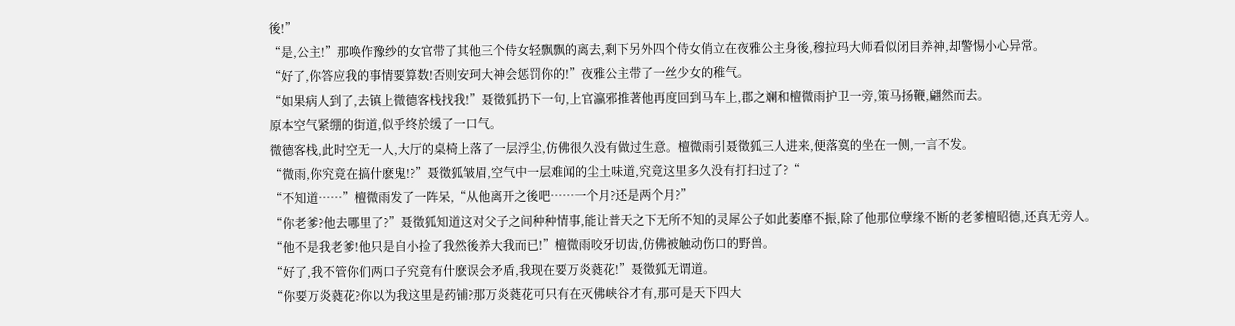後!”
“是,公主!”那唤作豫纱的女官带了其他三个侍女轻飘飘的离去,剩下另外四个侍女俏立在夜雅公主身後,穆拉玛大师看似闭目养神,却警惕小心异常。
“好了,你答应我的事情要算数!否则安珂大神会惩罚你的!”夜雅公主带了一丝少女的稚气。
“如果病人到了,去镇上微德客栈找我!”聂徵狐扔下一句,上官瀛邪推著他再度回到马车上,郡之斓和檀微雨护卫一旁,策马扬鞭,翩然而去。
原本空气紧绷的街道,似乎终於缓了一口气。
微德客栈,此时空无一人,大厅的桌椅上落了一层浮尘,仿佛很久没有做过生意。檀微雨引聂徵狐三人进来,便落寞的坐在一侧,一言不发。
“微雨,你究竟在搞什麽鬼!?”聂徵狐皱眉,空气中一层难闻的尘土味道,究竟这里多久没有打扫过了?“
“不知道……”檀微雨发了一阵呆,“从他离开之後吧……一个月?还是两个月?”
“你老爹?他去哪里了?”聂徵狐知道这对父子之间种种情事,能让普天之下无所不知的灵犀公子如此萎靡不振,除了他那位孽缘不断的老爹檀昭德,还真无旁人。
“他不是我老爹!他只是自小捡了我然後养大我而已!”檀微雨咬牙切齿,仿佛被触动伤口的野兽。
“好了,我不管你们两口子究竟有什麽误会矛盾,我现在要万炎蕤花!”聂徵狐无谓道。
“你要万炎蕤花?你以为我这里是药铺?那万炎蕤花可只有在灭佛峡谷才有,那可是天下四大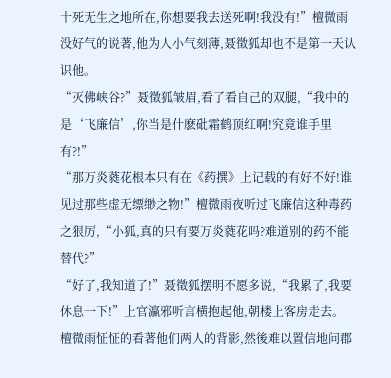十死无生之地所在,你想要我去送死啊!我没有!”檀微雨没好气的说著,他为人小气刻薄,聂徵狐却也不是第一天认识他。
“灭佛峡谷?”聂徵狐皱眉,看了看自己的双腿,“我中的是‘飞廉信’,你当是什麽砒霜鹤顶红啊!究竟谁手里有?!”
“那万炎蕤花根本只有在《药撰》上记载的有好不好!谁见过那些虚无缥缈之物!”檀微雨夜听过飞廉信这种毒药之狠厉,“小狐,真的只有要万炎蕤花吗?难道别的药不能替代?”
“好了,我知道了!”聂徵狐摆明不愿多说,“我累了,我要休息一下!”上官瀛邪听言横抱起他,朝楼上客房走去。
檀微雨怔怔的看著他们两人的背影,然後难以置信地问郡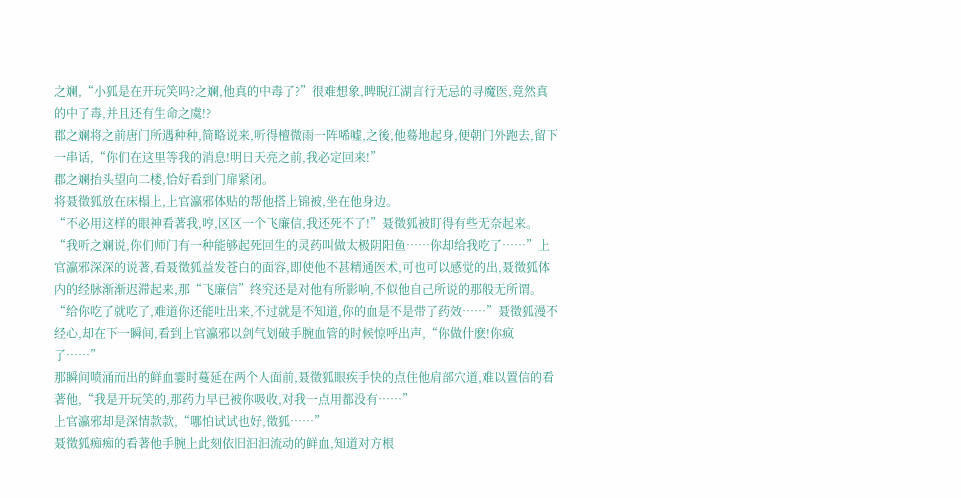之斓,“小狐是在开玩笑吗?之斓,他真的中毒了?”很难想象,睥睨江湖言行无忌的寻魔医,竟然真的中了毒,并且还有生命之虞!?
郡之斓将之前唐门所遇种种,简略说来,听得檀微雨一阵唏嘘,之後,他蓦地起身,便朝门外跑去,留下一串话,“你们在这里等我的消息!明日天亮之前,我必定回来!”
郡之斓抬头望向二楼,恰好看到门扉紧闭。
将聂徵狐放在床榻上,上官瀛邪体贴的帮他搭上锦被,坐在他身边。
“不必用这样的眼神看著我,哼,区区一个飞廉信,我还死不了!”聂徵狐被盯得有些无奈起来。
“我听之斓说,你们师门有一种能够起死回生的灵药叫做太极阴阳鱼……你却给我吃了……”上官瀛邪深深的说著,看聂徵狐益发苍白的面容,即使他不甚精通医术,可也可以感觉的出,聂徵狐体内的经脉渐渐迟滞起来,那“飞廉信”终究还是对他有所影响,不似他自己所说的那般无所谓。
“给你吃了就吃了,难道你还能吐出来,不过就是不知道,你的血是不是带了药效……”聂徵狐漫不经心,却在下一瞬间,看到上官瀛邪以剑气划破手腕血管的时候惊呼出声,“你做什麽!你疯了……”
那瞬间喷涌而出的鲜血霎时蔓延在两个人面前,聂徵狐眼疾手快的点住他肩部穴道,难以置信的看著他,“我是开玩笑的,那药力早已被你吸收,对我一点用都没有……”
上官瀛邪却是深情款款,“哪怕试试也好,徵狐……”
聂徵狐痴痴的看著他手腕上此刻依旧汩汩流动的鲜血,知道对方根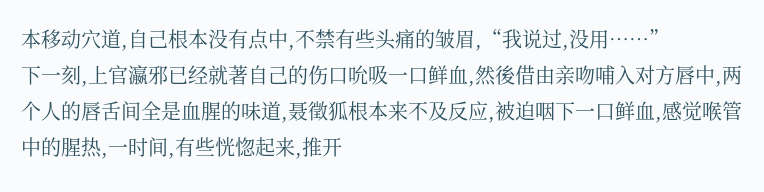本移动穴道,自己根本没有点中,不禁有些头痛的皱眉,“我说过,没用……”
下一刻,上官瀛邪已经就著自己的伤口吮吸一口鲜血,然後借由亲吻哺入对方唇中,两个人的唇舌间全是血腥的味道,聂徵狐根本来不及反应,被迫咽下一口鲜血,感觉喉管中的腥热,一时间,有些恍惚起来,推开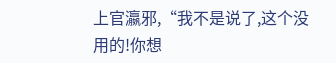上官瀛邪,“我不是说了,这个没用的!你想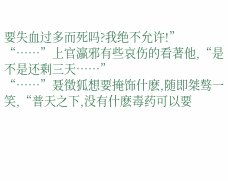要失血过多而死吗?我绝不允许!”
“……”上官瀛邪有些哀伤的看著他,“是不是还剩三天……”
“……”聂徵狐想要掩饰什麽,随即桀骜一笑,“普天之下,没有什麽毒药可以要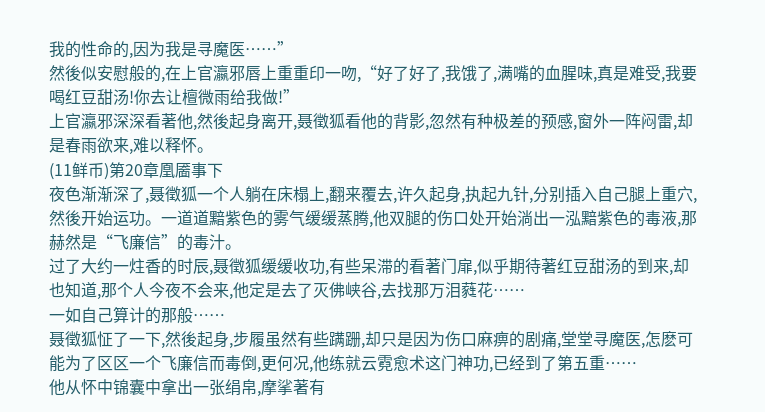我的性命的,因为我是寻魔医……”
然後似安慰般的,在上官瀛邪唇上重重印一吻,“好了好了,我饿了,满嘴的血腥味,真是难受,我要喝红豆甜汤!你去让檀微雨给我做!”
上官瀛邪深深看著他,然後起身离开,聂徵狐看他的背影,忽然有种极差的预感,窗外一阵闷雷,却是春雨欲来,难以释怀。
(11鲜币)第20章凰靥事下
夜色渐渐深了,聂徵狐一个人躺在床榻上,翻来覆去,许久起身,执起九针,分别插入自己腿上重穴,然後开始运功。一道道黯紫色的雾气缓缓蒸腾,他双腿的伤口处开始淌出一泓黯紫色的毒液,那赫然是“飞廉信”的毒汁。
过了大约一炷香的时辰,聂徵狐缓缓收功,有些呆滞的看著门扉,似乎期待著红豆甜汤的到来,却也知道,那个人今夜不会来,他定是去了灭佛峡谷,去找那万泪蕤花……
一如自己算计的那般……
聂徵狐怔了一下,然後起身,步履虽然有些蹒跚,却只是因为伤口麻痹的剧痛,堂堂寻魔医,怎麽可能为了区区一个飞廉信而毒倒,更何况,他练就云霓愈术这门神功,已经到了第五重……
他从怀中锦囊中拿出一张绢帛,摩挲著有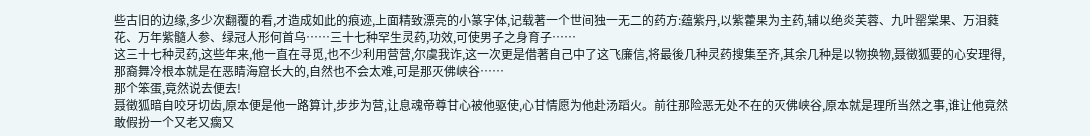些古旧的边缘,多少次翻覆的看,才造成如此的痕迹,上面精致漂亮的小篆字体,记载著一个世间独一无二的药方:蕴紫丹,以紫藿果为主药,辅以绝炎芙蓉、九叶罂棠果、万泪蕤花、万年紫髓人参、绿冠人形何首乌……三十七种罕生灵药,功效,可使男子之身育子……
这三十七种灵药,这些年来,他一直在寻觅,也不少利用营营,尔虞我诈,这一次更是借著自己中了这飞廉信,将最後几种灵药搜集至齐,其余几种是以物换物,聂徵狐要的心安理得,那裔舞冷根本就是在恶睛海窟长大的,自然也不会太难,可是那灭佛峡谷……
那个笨蛋,竟然说去便去!
聂徵狐暗自咬牙切齿,原本便是他一路算计,步步为营,让息魂帝尊甘心被他驱使,心甘情愿为他赴汤蹈火。前往那险恶无处不在的灭佛峡谷,原本就是理所当然之事,谁让他竟然敢假扮一个又老又瘸又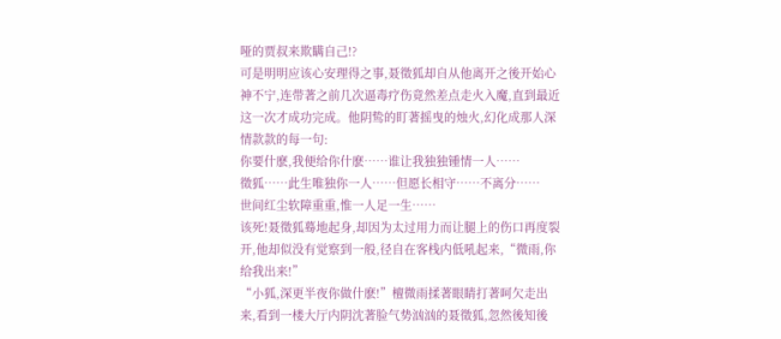哑的贾叔来欺瞒自己!?
可是明明应该心安理得之事,聂徵狐却自从他离开之後开始心神不宁,连带著之前几次逼毒疗伤竟然差点走火入魔,直到最近这一次才成功完成。他阴鸷的盯著摇曳的烛火,幻化成那人深情款款的每一句:
你要什麽,我便给你什麽……谁让我独独锺情一人……
徵狐……此生唯独你一人……但愿长相守……不离分……
世间红尘软障重重,惟一人足一生……
该死!聂徵狐蓦地起身,却因为太过用力而让腿上的伤口再度裂开,他却似没有觉察到一般,径自在客栈内低吼起来,“微雨,你给我出来!”
“小狐,深更半夜你做什麽!”檀微雨揉著眼睛打著呵欠走出来,看到一楼大厅内阴沈著脸气势汹汹的聂徵狐,忽然後知後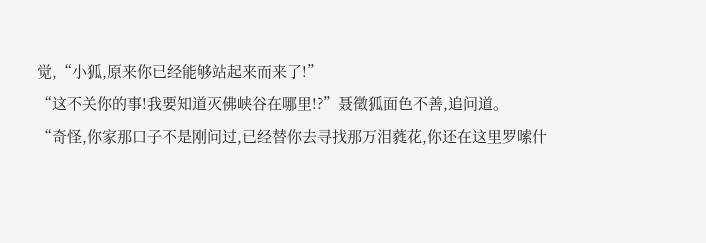觉,“小狐,原来你已经能够站起来而来了!”
“这不关你的事!我要知道灭佛峡谷在哪里!?”聂徵狐面色不善,追问道。
“奇怪,你家那口子不是刚问过,已经替你去寻找那万泪蕤花,你还在这里罗嗦什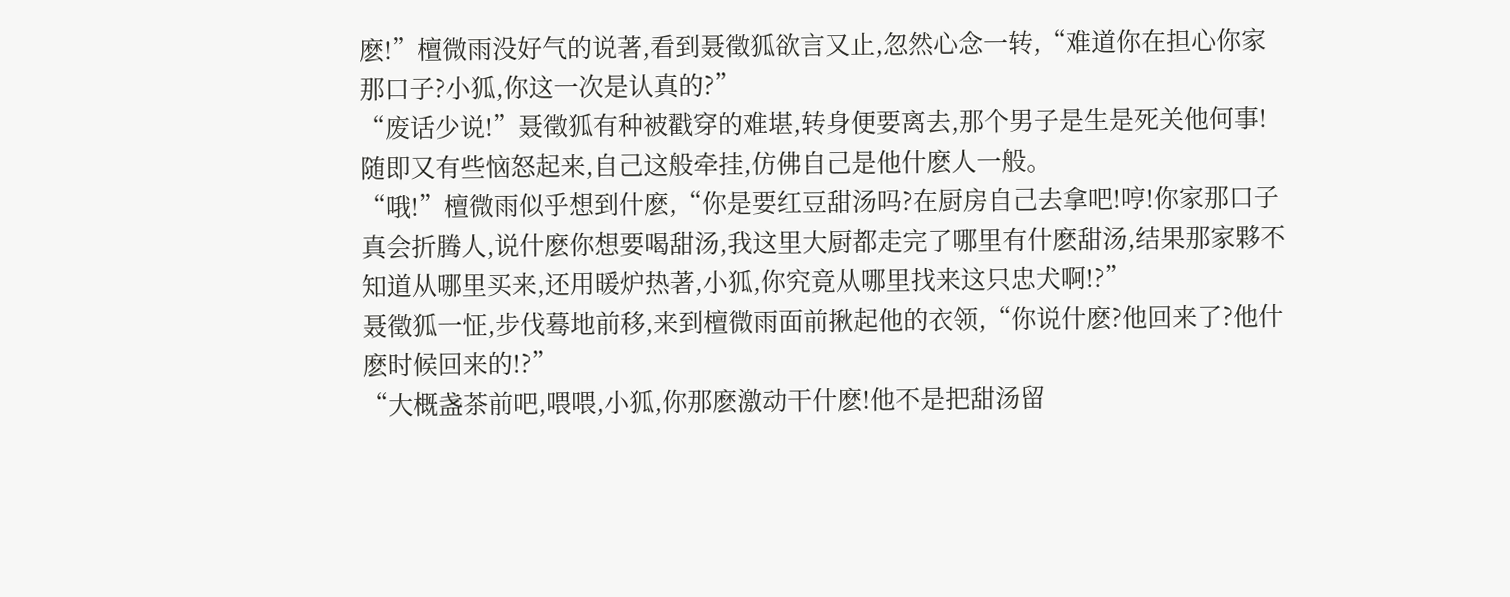麽!”檀微雨没好气的说著,看到聂徵狐欲言又止,忽然心念一转,“难道你在担心你家那口子?小狐,你这一次是认真的?”
“废话少说!”聂徵狐有种被戳穿的难堪,转身便要离去,那个男子是生是死关他何事!随即又有些恼怒起来,自己这般牵挂,仿佛自己是他什麽人一般。
“哦!”檀微雨似乎想到什麽,“你是要红豆甜汤吗?在厨房自己去拿吧!哼!你家那口子真会折腾人,说什麽你想要喝甜汤,我这里大厨都走完了哪里有什麽甜汤,结果那家夥不知道从哪里买来,还用暖炉热著,小狐,你究竟从哪里找来这只忠犬啊!?”
聂徵狐一怔,步伐蓦地前移,来到檀微雨面前揪起他的衣领,“你说什麽?他回来了?他什麽时候回来的!?”
“大概盏茶前吧,喂喂,小狐,你那麽激动干什麽!他不是把甜汤留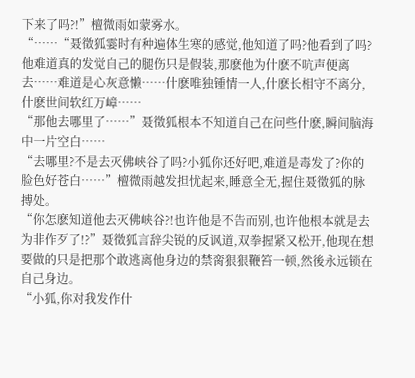下来了吗?!”檀微雨如蒙雾水。
“……“聂徵狐霎时有种遍体生寒的感觉,他知道了吗?他看到了吗?他难道真的发觉自己的腿伤只是假装,那麽他为什麽不吭声便离去……难道是心灰意懒……什麽唯独锺情一人,什麽长相守不离分,什麽世间软红万嶂……
“那他去哪里了……”聂徵狐根本不知道自己在问些什麽,瞬间脑海中一片空白……
“去哪里?不是去灭佛峡谷了吗?小狐你还好吧,难道是毒发了?你的脸色好苍白……”檀微雨越发担忧起来,睡意全无,握住聂徵狐的脉搏处。
“你怎麽知道他去灭佛峡谷?!也许他是不告而别,也许他根本就是去为非作歹了!?”聂徵狐言辞尖锐的反讽道,双拳握紧又松开,他现在想要做的只是把那个敢逃离他身边的禁脔狠狠鞭笞一顿,然後永远锁在自己身边。
“小狐,你对我发作什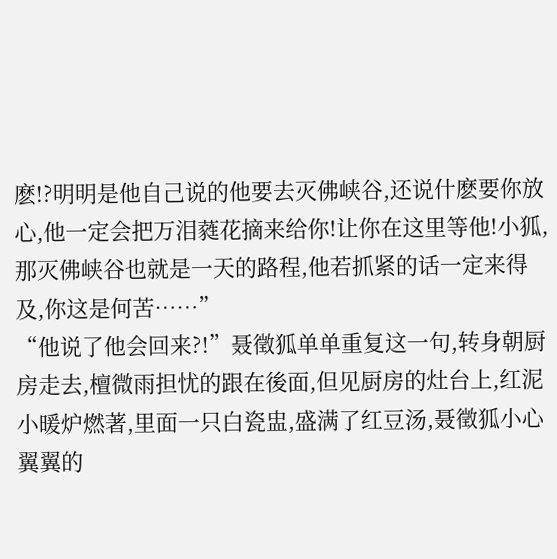麽!?明明是他自己说的他要去灭佛峡谷,还说什麽要你放心,他一定会把万泪蕤花摘来给你!让你在这里等他!小狐,那灭佛峡谷也就是一天的路程,他若抓紧的话一定来得及,你这是何苦……”
“他说了他会回来?!”聂徵狐单单重复这一句,转身朝厨房走去,檀微雨担忧的跟在後面,但见厨房的灶台上,红泥小暖炉燃著,里面一只白瓷盅,盛满了红豆汤,聂徵狐小心翼翼的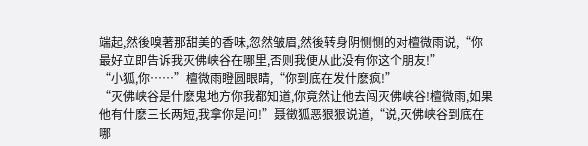端起,然後嗅著那甜美的香味,忽然皱眉,然後转身阴恻恻的对檀微雨说,“你最好立即告诉我灭佛峡谷在哪里,否则我便从此没有你这个朋友!”
“小狐,你……”檀微雨瞪圆眼睛,“你到底在发什麽疯!”
“灭佛峡谷是什麽鬼地方你我都知道,你竟然让他去闯灭佛峡谷!檀微雨,如果他有什麽三长两短,我拿你是问!”聂徵狐恶狠狠说道,“说,灭佛峡谷到底在哪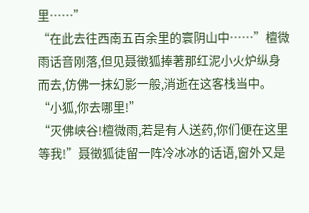里……”
“在此去往西南五百余里的寰阴山中……”檀微雨话音刚落,但见聂徵狐捧著那红泥小火炉纵身而去,仿佛一抹幻影一般,消逝在这客栈当中。
“小狐,你去哪里!”
“灭佛峡谷!檀微雨,若是有人送药,你们便在这里等我!”聂徵狐徒留一阵冷冰冰的话语,窗外又是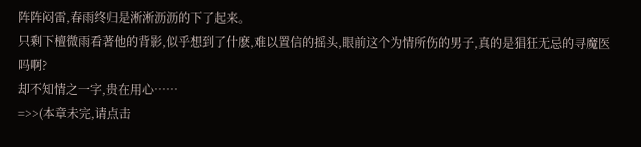阵阵闷雷,春雨终归是淅淅沥沥的下了起来。
只剩下檀微雨看著他的背影,似乎想到了什麽,难以置信的摇头,眼前这个为情所伤的男子,真的是猖狂无忌的寻魔医吗啊?
却不知情之一字,贵在用心……
=>>(本章未完,请点击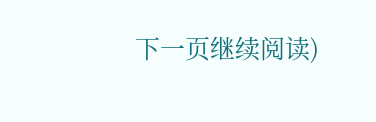下一页继续阅读)